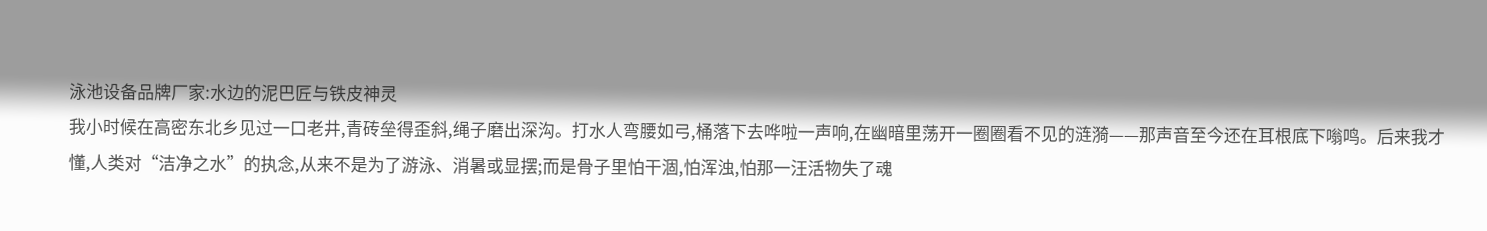泳池设备品牌厂家:水边的泥巴匠与铁皮神灵
我小时候在高密东北乡见过一口老井,青砖垒得歪斜,绳子磨出深沟。打水人弯腰如弓,桶落下去哗啦一声响,在幽暗里荡开一圈圈看不见的涟漪——那声音至今还在耳根底下嗡鸣。后来我才懂,人类对“洁净之水”的执念,从来不是为了游泳、消暑或显摆;而是骨子里怕干涸,怕浑浊,怕那一汪活物失了魂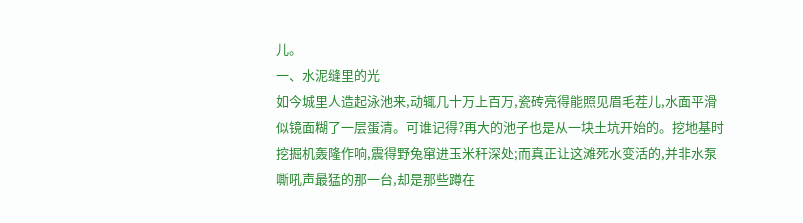儿。
一、水泥缝里的光
如今城里人造起泳池来,动辄几十万上百万,瓷砖亮得能照见眉毛茬儿,水面平滑似镜面糊了一层蛋清。可谁记得?再大的池子也是从一块土坑开始的。挖地基时挖掘机轰隆作响,震得野兔窜进玉米秆深处;而真正让这滩死水变活的,并非水泵嘶吼声最猛的那一台,却是那些蹲在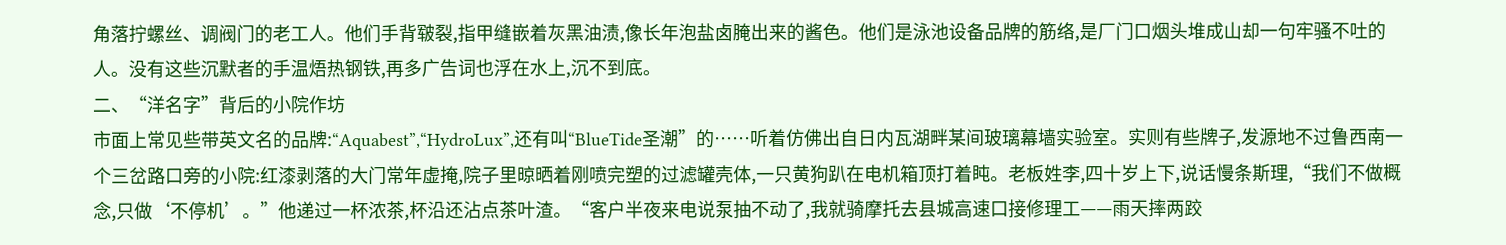角落拧螺丝、调阀门的老工人。他们手背皲裂,指甲缝嵌着灰黑油渍,像长年泡盐卤腌出来的酱色。他们是泳池设备品牌的筋络,是厂门口烟头堆成山却一句牢骚不吐的人。没有这些沉默者的手温焐热钢铁,再多广告词也浮在水上,沉不到底。
二、“洋名字”背后的小院作坊
市面上常见些带英文名的品牌:“Aquabest”,“HydroLux”,还有叫“BlueTide圣潮”的……听着仿佛出自日内瓦湖畔某间玻璃幕墙实验室。实则有些牌子,发源地不过鲁西南一个三岔路口旁的小院:红漆剥落的大门常年虚掩,院子里晾晒着刚喷完塑的过滤罐壳体,一只黄狗趴在电机箱顶打着盹。老板姓李,四十岁上下,说话慢条斯理,“我们不做概念,只做‘不停机’。”他递过一杯浓茶,杯沿还沾点茶叶渣。“客户半夜来电说泵抽不动了,我就骑摩托去县城高速口接修理工——雨天摔两跤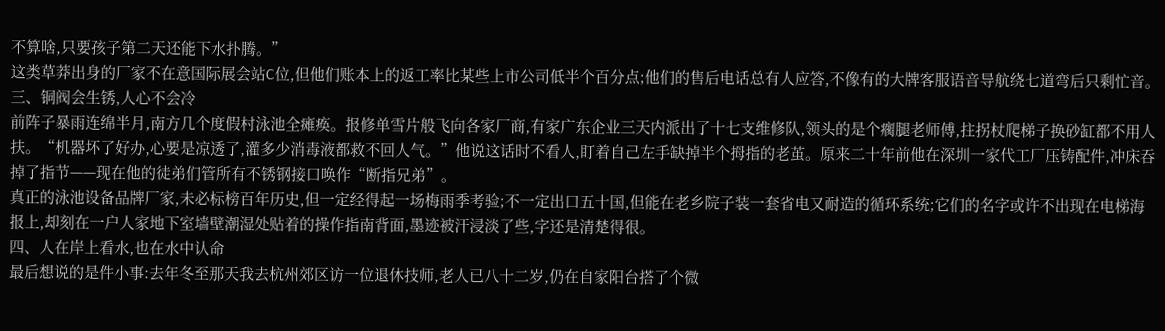不算啥,只要孩子第二天还能下水扑腾。”
这类草莽出身的厂家不在意国际展会站C位,但他们账本上的返工率比某些上市公司低半个百分点;他们的售后电话总有人应答,不像有的大牌客服语音导航绕七道弯后只剩忙音。
三、铜阀会生锈,人心不会冷
前阵子暴雨连绵半月,南方几个度假村泳池全瘫痪。报修单雪片般飞向各家厂商,有家广东企业三天内派出了十七支维修队,领头的是个瘸腿老师傅,拄拐杖爬梯子换砂缸都不用人扶。“机器坏了好办,心要是凉透了,灌多少消毒液都救不回人气。”他说这话时不看人,盯着自己左手缺掉半个拇指的老茧。原来二十年前他在深圳一家代工厂压铸配件,冲床吞掉了指节——现在他的徒弟们管所有不锈钢接口唤作“断指兄弟”。
真正的泳池设备品牌厂家,未必标榜百年历史,但一定经得起一场梅雨季考验;不一定出口五十国,但能在老乡院子装一套省电又耐造的循环系统;它们的名字或许不出现在电梯海报上,却刻在一户人家地下室墙壁潮湿处贴着的操作指南背面,墨迹被汗浸淡了些,字还是清楚得很。
四、人在岸上看水,也在水中认命
最后想说的是件小事:去年冬至那天我去杭州郊区访一位退休技师,老人已八十二岁,仍在自家阳台搭了个微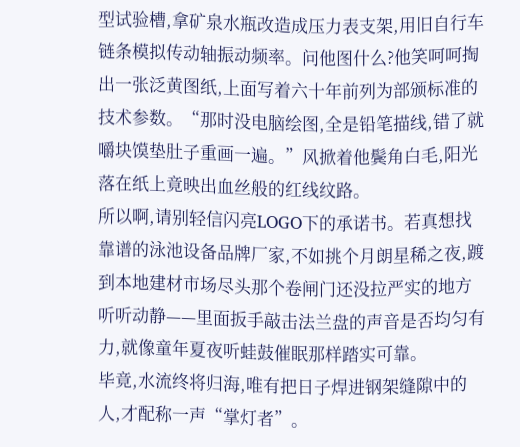型试验槽,拿矿泉水瓶改造成压力表支架,用旧自行车链条模拟传动轴振动频率。问他图什么?他笑呵呵掏出一张泛黄图纸,上面写着六十年前列为部颁标准的技术参数。“那时没电脑绘图,全是铅笔描线,错了就嚼块馍垫肚子重画一遍。”风掀着他鬓角白毛,阳光落在纸上竟映出血丝般的红线纹路。
所以啊,请别轻信闪亮LOGO下的承诺书。若真想找靠谱的泳池设备品牌厂家,不如挑个月朗星稀之夜,踱到本地建材市场尽头那个卷闸门还没拉严实的地方听听动静——里面扳手敲击法兰盘的声音是否均匀有力,就像童年夏夜听蛙鼓催眠那样踏实可靠。
毕竟,水流终将归海,唯有把日子焊进钢架缝隙中的人,才配称一声“掌灯者”。